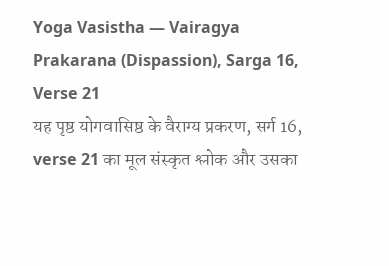Yoga Vasistha — Vairagya Prakarana (Dispassion), Sarga 16, Verse 21
यह पृष्ठ योगवासिष्ठ के वैराग्य प्रकरण, सर्ग 16, verse 21 का मूल संस्कृत श्लोक और उसका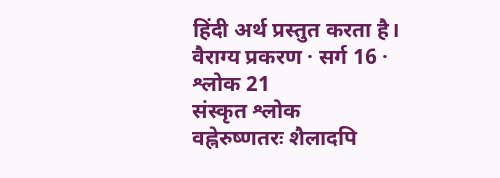हिंदी अर्थ प्रस्तुत करता है।
वैराग्य प्रकरण · सर्ग 16 · श्लोक 21
संस्कृत श्लोक
वह्नेरुष्णतरः शैलादपि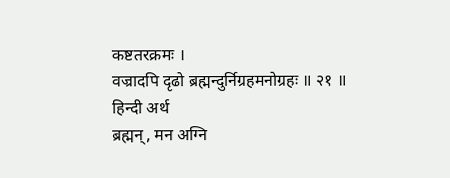कष्टतरक्रमः ।
वज्रादपि दृढो ब्रह्मन्दुर्निग्रहमनोग्रहः ॥ २१ ॥
हिन्दी अर्थ
ब्रह्मन्, मन अग्नि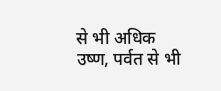से भी अधिक
उष्ण, पर्वत से भी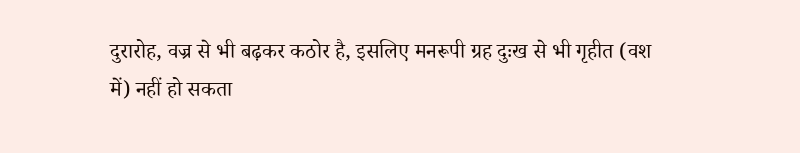दुरारोह, वज्र से भी बढ़कर कठोर है, इसलिए मनरूपी ग्रह दुःख से भी गृहीत (वश
में) नहीं हो सकता